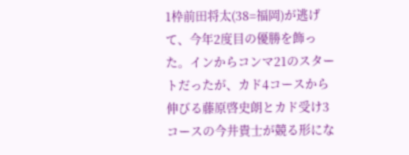1枠前田将太(38=福岡)が逃げて、今年2度目の優勝を飾った。インからコンマ21のスタートだったが、カド4コースから伸びる藤原啓史朗とカド受け3コースの今井貴士が競る形にな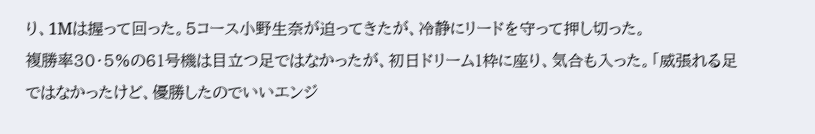り、1Mは握って回った。5コース小野生奈が迫ってきたが、冷静にリードを守って押し切った。
複勝率30・5%の61号機は目立つ足ではなかったが、初日ドリーム1枠に座り、気合も入った。「威張れる足ではなかったけど、優勝したのでいいエンジ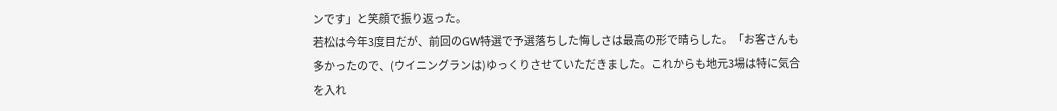ンです」と笑顔で振り返った。
若松は今年3度目だが、前回のGW特選で予選落ちした悔しさは最高の形で晴らした。「お客さんも多かったので、(ウイニングランは)ゆっくりさせていただきました。これからも地元3場は特に気合を入れ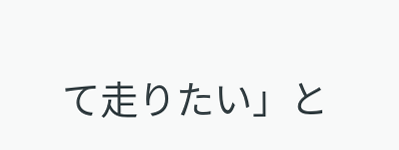て走りたい」と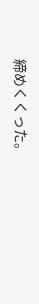締めくくった。